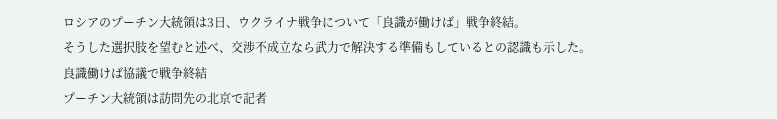ロシアのプーチン大統領は3日、ウクライナ戦争について「良識が働けば」戦争終結。
そうした選択肢を望むと述べ、交渉不成立なら武力で解決する準備もしているとの認識も示した。
良識働けば協議で戦争終結
プーチン大統領は訪問先の北京で記者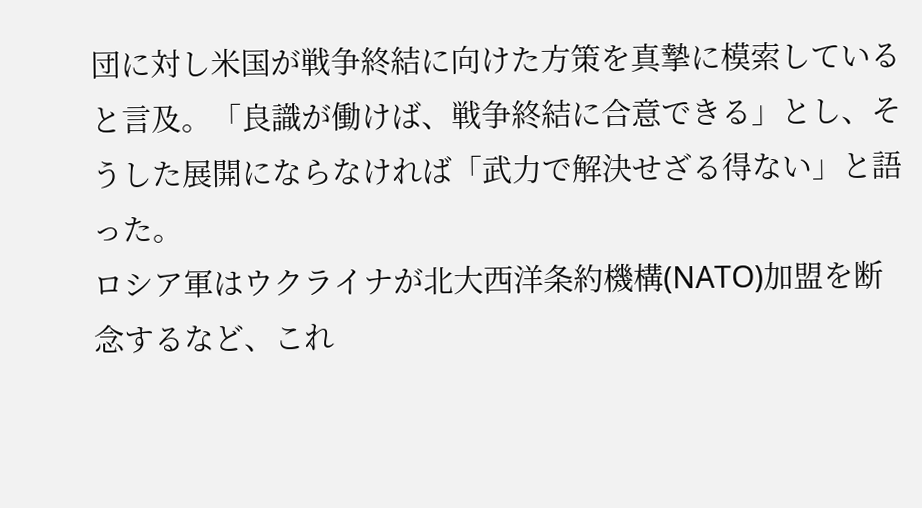団に対し米国が戦争終結に向けた方策を真摯に模索していると言及。「良識が働けば、戦争終結に合意できる」とし、そうした展開にならなければ「武力で解決せざる得ない」と語った。
ロシア軍はウクライナが北大西洋条約機構(NATO)加盟を断念するなど、これ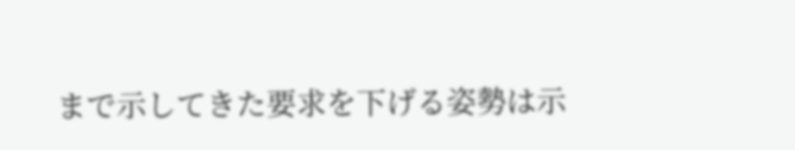まで示してきた要求を下げる姿勢は示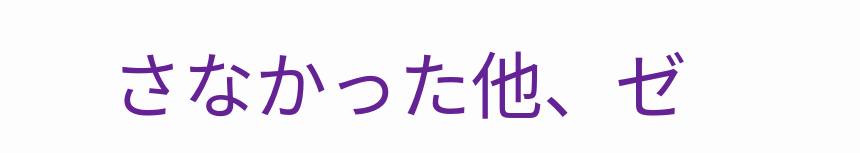さなかった他、ゼ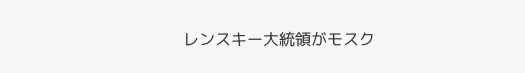レンスキー大統領がモスク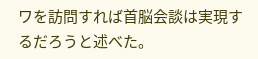ワを訪問すれば首脳会談は実現するだろうと述べた。